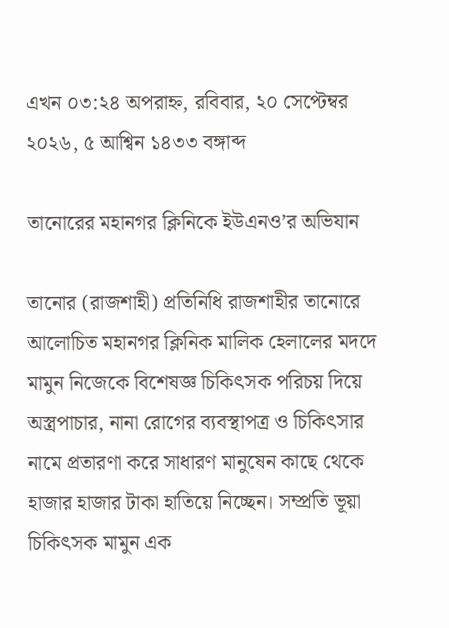এখন ০৩:২৪ অপরাহ্ন, রবিবার, ২০ সেপ্টেম্বর ২০২৬, ৫ আশ্বিন ১৪৩৩ বঙ্গাব্দ

তানোরের মহানগর ক্লিনিকে ইউএনও’র অভিযান

তানোর (রাজশাহী) প্রতিনিধি রাজশাহীর তানোরে আলোচিত মহানগর ক্লিনিক মালিক হেলালের মদদে মামুন নিজেকে বিশেষজ্ঞ চিকিৎসক পরিচয় দিয়ে অস্ত্রপাচার, নানা রোগের ব্যবস্থাপত্র ও চিকিৎসার নামে প্রতারণা করে সাধারণ মানুষেন কাছে থেকে হাজার হাজার টাকা হাতিয়ে নিচ্ছেন। সম্প্রতি ভূয়া চিকিৎসক মামুন এক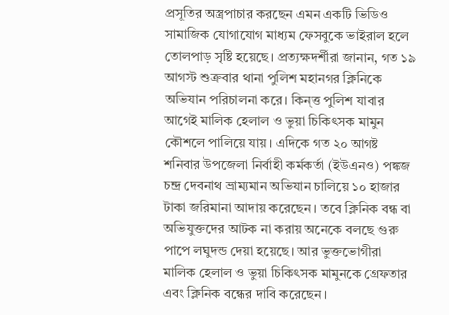প্রসূতির অস্ত্রপাচার করছেন এমন একটি ভিডিও সামাজিক যোগাযোগ মাধ্যম ফেসবুকে ভাইরাল হলে তোলপাড় সৃষ্টি হয়েছে। প্রত্যক্ষদর্শীরা জানান, গত ১৯ আগস্ট শুক্রবার থানা পুলিশ মহানগর ক্লিনিকে অভিযান পরিচালনা করে। কিন্ত্ত পুলিশ যাবার আগেই মালিক হেলাল ও ভুয়া চিকিৎসক মামুন কৌশলে পালিয়ে যায়। এদিকে গত ২০ আগষ্ট শনিবার উপজেলা নির্বাহী কর্মকর্তা (ইউএনও) পঙ্কজ চন্দ্র দেবনাথ ভ্রাম্যমান অভিযান চালিয়ে ১০ হাজার টাকা জরিমানা আদায় করেছেন। তবে ক্লিনিক বন্ধ বা অভিযুক্তদের আটক না করায় অনেকে বলছে গুরু পাপে লঘুদন্ড দেয়া হয়েছে। আর ভুক্তভোগীরা মালিক হেলাল ও ভুয়া চিকিৎসক মামুনকে গ্রেফতার এবং ক্লিনিক বন্ধের দাবি করেছেন।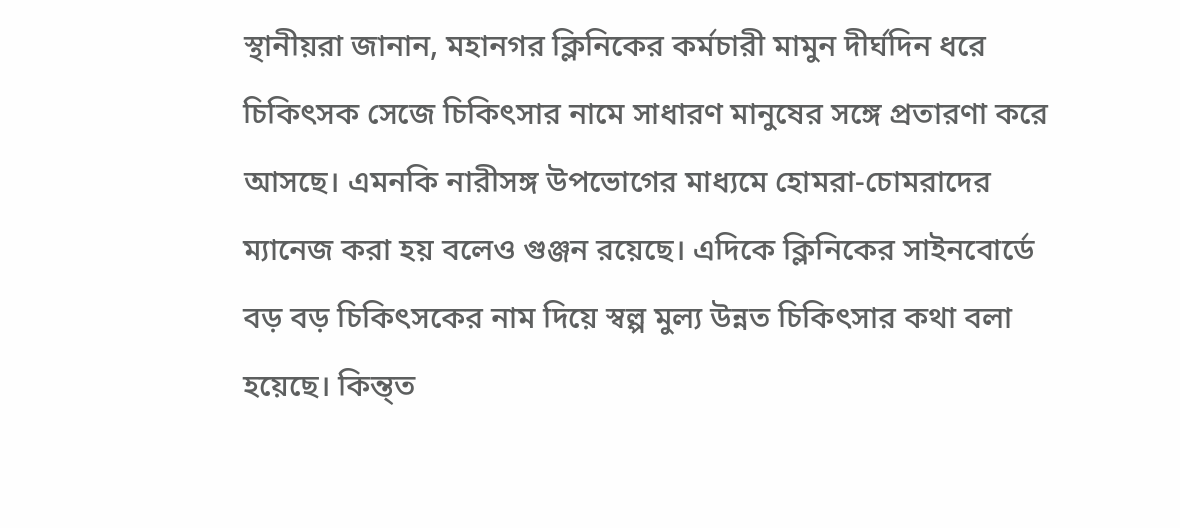স্থানীয়রা জানান, মহানগর ক্লিনিকের কর্মচারী মামুন দীর্ঘদিন ধরে চিকিৎসক সেজে চিকিৎসার নামে সাধারণ মানুষের সঙ্গে প্রতারণা করে আসছে। এমনকি নারীসঙ্গ উপভোগের মাধ্যমে হোমরা-চোমরাদের ম্যানেজ করা হয় বলেও গুঞ্জন রয়েছে। এদিকে ক্লিনিকের সাইনবোর্ডে বড় বড় চিকিৎসকের নাম দিয়ে স্বল্প মুল্য উন্নত চিকিৎসার কথা বলা হয়েছে। কিন্ত্ত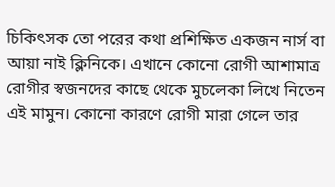চিকিৎসক তো পরের কথা প্রশিক্ষিত একজন নার্স বা আয়া নাই ক্লিনিকে। এখানে কোনো রোগী আশামাত্র রোগীর স্বজনদের কাছে থেকে মুচলেকা লিখে নিতেন এই মামুন। কোনো কারণে রোগী মারা গেলে তার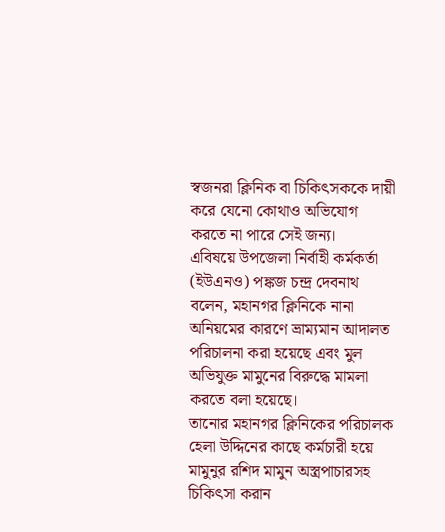স্বজনরা ক্লিনিক বা চিকিৎসককে দায়ী করে যেনো কোথাও অভিযোগ করতে না পারে সেই জন্য।
এবিষয়ে উপজেলা নির্বাহী কর্মকর্তা (ইউএনও) পঙ্কজ চন্দ্র দেবনাথ বলেন, মহানগর ক্লিনিকে নানা অনিয়মের কারণে ভ্রাম্যমান আদালত পরিচালনা করা হয়েছে এবং মুল অভিযুক্ত মামুনের বিরুদ্ধে মামলা করতে বলা হয়েছে।
তানোর মহানগর ক্লিনিকের পরিচালক হেলা উদ্দিনের কাছে কর্মচারী হয়ে মামুনুর রশিদ মামুন অস্ত্রপাচারসহ চিকিৎসা করান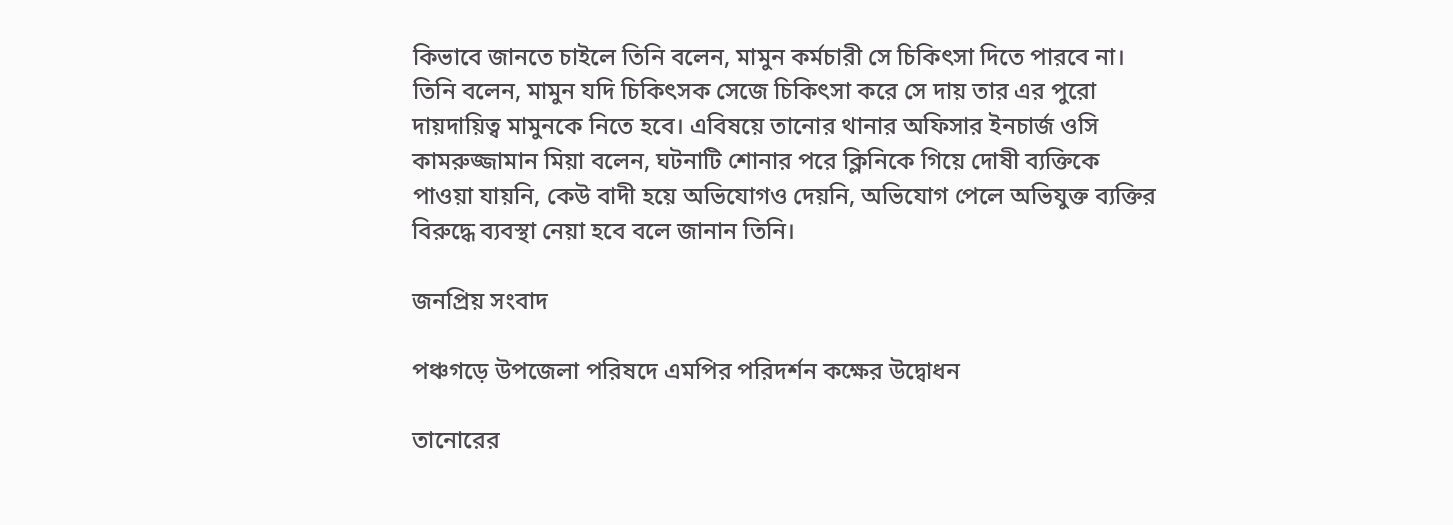কিভাবে জানতে চাইলে তিনি বলেন, মামুন কর্মচারী সে চিকিৎসা দিতে পারবে না। তিনি বলেন, মামুন যদি চিকিৎসক সেজে চিকিৎসা করে সে দায় তার এর পুরো দায়দায়িত্ব মামুনকে নিতে হবে। এবিষয়ে তানোর থানার অফিসার ইনচার্জ ওসি কামরুজ্জামান মিয়া বলেন, ঘটনাটি শোনার পরে ক্লিনিকে গিয়ে দোষী ব্যক্তিকে পাওয়া যায়নি, কেউ বাদী হয়ে অভিযোগও দেয়নি, অভিযোগ পেলে অভিযুক্ত ব্যক্তির বিরুদ্ধে ব্যবস্থা নেয়া হবে বলে জানান তিনি।

জনপ্রিয় সংবাদ

পঞ্চগড়ে উপজেলা পরিষদে এমপির পরিদর্শন কক্ষের উদ্বোধন

তানোরের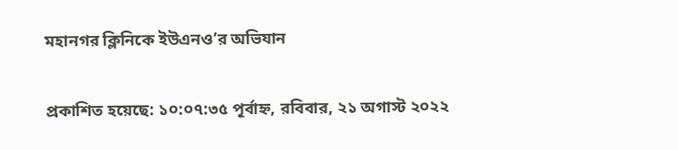মহানগর ক্লিনিকে ইউএনও’র অভিযান

প্রকাশিত হয়েছে: ১০:০৭:৩৫ পূর্বাহ্ন, রবিবার, ২১ অগাস্ট ২০২২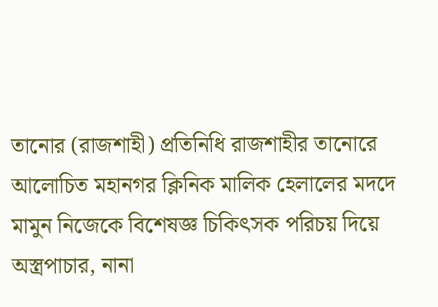তানোর (রাজশাহী) প্রতিনিধি রাজশাহীর তানোরে আলোচিত মহানগর ক্লিনিক মালিক হেলালের মদদে মামুন নিজেকে বিশেষজ্ঞ চিকিৎসক পরিচয় দিয়ে অস্ত্রপাচার, নানা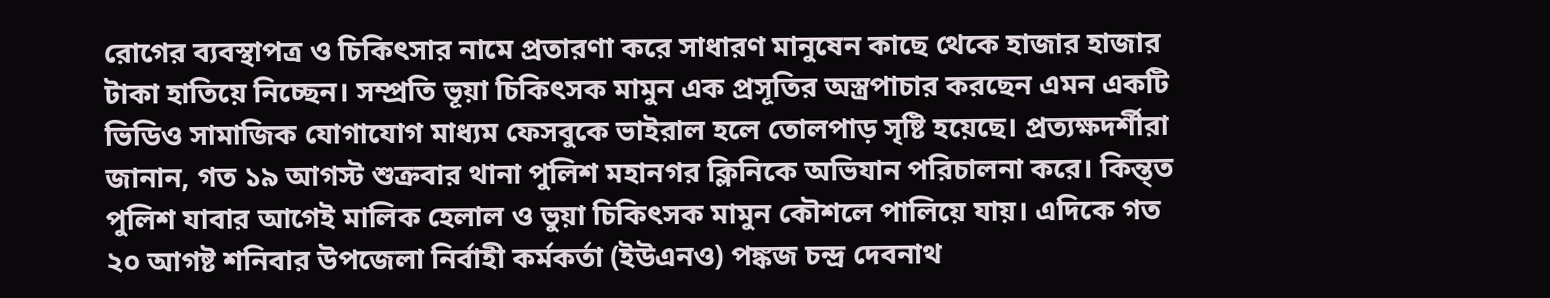রোগের ব্যবস্থাপত্র ও চিকিৎসার নামে প্রতারণা করে সাধারণ মানুষেন কাছে থেকে হাজার হাজার টাকা হাতিয়ে নিচ্ছেন। সম্প্রতি ভূয়া চিকিৎসক মামুন এক প্রসূতির অস্ত্রপাচার করছেন এমন একটি ভিডিও সামাজিক যোগাযোগ মাধ্যম ফেসবুকে ভাইরাল হলে তোলপাড় সৃষ্টি হয়েছে। প্রত্যক্ষদর্শীরা জানান, গত ১৯ আগস্ট শুক্রবার থানা পুলিশ মহানগর ক্লিনিকে অভিযান পরিচালনা করে। কিন্ত্ত পুলিশ যাবার আগেই মালিক হেলাল ও ভুয়া চিকিৎসক মামুন কৌশলে পালিয়ে যায়। এদিকে গত ২০ আগষ্ট শনিবার উপজেলা নির্বাহী কর্মকর্তা (ইউএনও) পঙ্কজ চন্দ্র দেবনাথ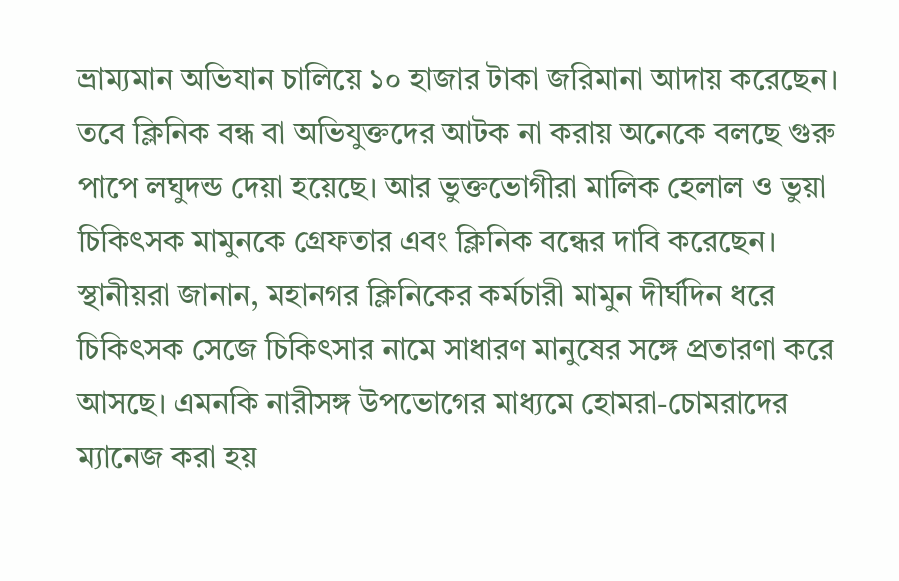ভ্রাম্যমান অভিযান চালিয়ে ১০ হাজার টাকা জরিমানা আদায় করেছেন। তবে ক্লিনিক বন্ধ বা অভিযুক্তদের আটক না করায় অনেকে বলছে গুরু পাপে লঘুদন্ড দেয়া হয়েছে। আর ভুক্তভোগীরা মালিক হেলাল ও ভুয়া চিকিৎসক মামুনকে গ্রেফতার এবং ক্লিনিক বন্ধের দাবি করেছেন।
স্থানীয়রা জানান, মহানগর ক্লিনিকের কর্মচারী মামুন দীর্ঘদিন ধরে চিকিৎসক সেজে চিকিৎসার নামে সাধারণ মানুষের সঙ্গে প্রতারণা করে আসছে। এমনকি নারীসঙ্গ উপভোগের মাধ্যমে হোমরা-চোমরাদের ম্যানেজ করা হয়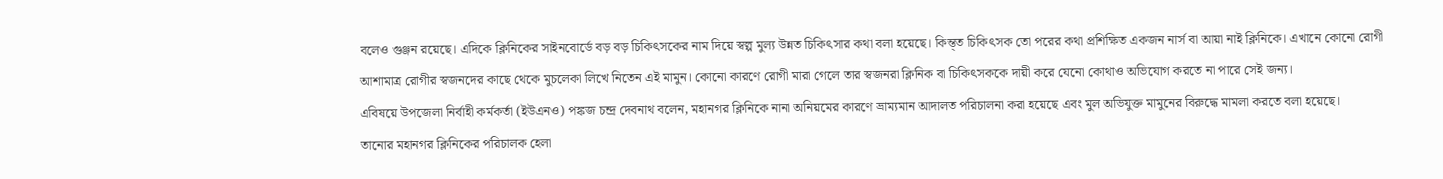বলেও গুঞ্জন রয়েছে। এদিকে ক্লিনিকের সাইনবোর্ডে বড় বড় চিকিৎসকের নাম দিয়ে স্বল্প মুল্য উন্নত চিকিৎসার কথা বলা হয়েছে। কিন্ত্ত চিকিৎসক তো পরের কথা প্রশিক্ষিত একজন নার্স বা আয়া নাই ক্লিনিকে। এখানে কোনো রোগী আশামাত্র রোগীর স্বজনদের কাছে থেকে মুচলেকা লিখে নিতেন এই মামুন। কোনো কারণে রোগী মারা গেলে তার স্বজনরা ক্লিনিক বা চিকিৎসককে দায়ী করে যেনো কোথাও অভিযোগ করতে না পারে সেই জন্য।
এবিষয়ে উপজেলা নির্বাহী কর্মকর্তা (ইউএনও) পঙ্কজ চন্দ্র দেবনাথ বলেন, মহানগর ক্লিনিকে নানা অনিয়মের কারণে ভ্রাম্যমান আদালত পরিচালনা করা হয়েছে এবং মুল অভিযুক্ত মামুনের বিরুদ্ধে মামলা করতে বলা হয়েছে।
তানোর মহানগর ক্লিনিকের পরিচালক হেলা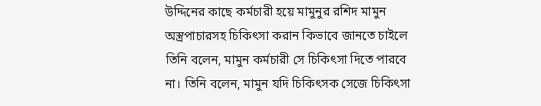উদ্দিনের কাছে কর্মচারী হয়ে মামুনুর রশিদ মামুন অস্ত্রপাচারসহ চিকিৎসা করান কিভাবে জানতে চাইলে তিনি বলেন, মামুন কর্মচারী সে চিকিৎসা দিতে পারবে না। তিনি বলেন, মামুন যদি চিকিৎসক সেজে চিকিৎসা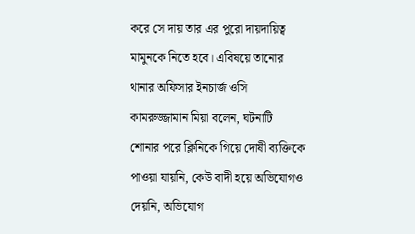করে সে দায় তার এর পুরো দায়দায়িত্ব মামুনকে নিতে হবে। এবিষয়ে তানোর থানার অফিসার ইনচার্জ ওসি কামরুজ্জামান মিয়া বলেন, ঘটনাটি শোনার পরে ক্লিনিকে গিয়ে দোষী ব্যক্তিকে পাওয়া যায়নি, কেউ বাদী হয়ে অভিযোগও দেয়নি, অভিযোগ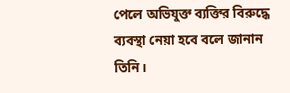পেলে অভিযুক্ত ব্যক্তির বিরুদ্ধে ব্যবস্থা নেয়া হবে বলে জানান তিনি।